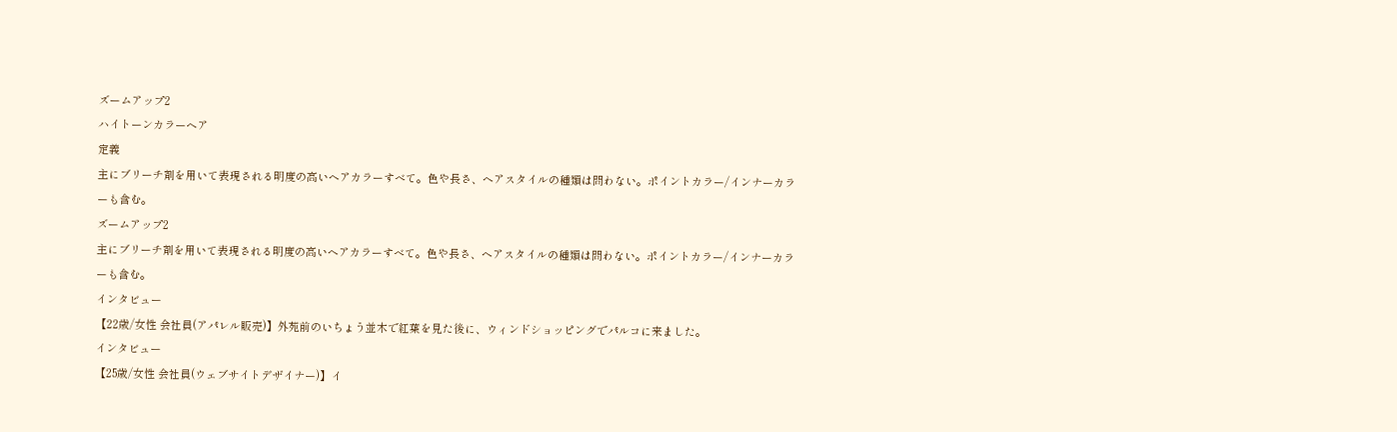ズームアップ2
ハイトーンカラーヘア
定義
主にブリーチ剤を用いて表現される明度の高いヘアカラーすべて。色や長さ、ヘアスタイルの種類は問わない。ポイントカラー/インナーカラーも含む。
ズームアップ2
主にブリーチ剤を用いて表現される明度の高いヘアカラーすべて。色や長さ、ヘアスタイルの種類は問わない。ポイントカラー/インナーカラーも含む。
インタビュー
【22歳/女性 会社員(アパレル販売)】外苑前のいちょう並木で紅葉を見た後に、ウィンドショッピングでパルコに来ました。
インタビュー
【25歳/女性 会社員(ウェブサイトデザイナー)】イ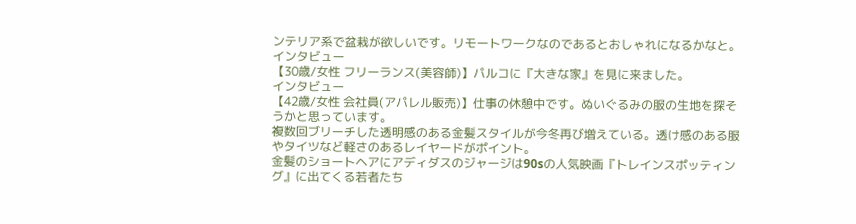ンテリア系で盆栽が欲しいです。リモートワークなのであるとおしゃれになるかなと。
インタビュー
【30歳/女性 フリーランス(美容師)】パルコに『大きな家』を見に来ました。
インタビュー
【42歳/女性 会社員(アパレル販売)】仕事の休憩中です。ぬいぐるみの服の生地を探そうかと思っています。
複数回ブリーチした透明感のある金髪スタイルが今冬再び増えている。透け感のある服やタイツなど軽さのあるレイヤードがポイント。
金髪のショートヘアにアディダスのジャージは90sの人気映画『トレインスポッティング』に出てくる若者たち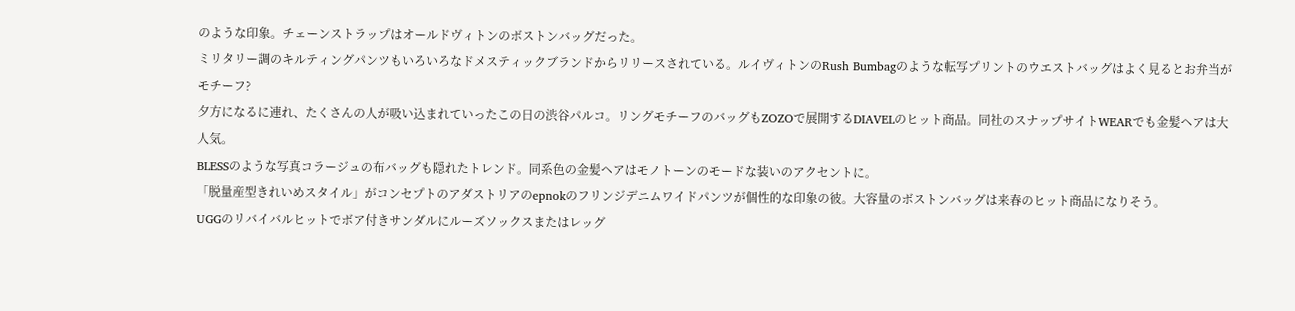のような印象。チェーンストラップはオールドヴィトンのボストンバッグだった。
ミリタリー調のキルティングパンツもいろいろなドメスティックブランドからリリースされている。ルイヴィトンのRush Bumbagのような転写プリントのウエストバッグはよく見るとお弁当がモチーフ?
夕方になるに連れ、たくさんの人が吸い込まれていったこの日の渋谷パルコ。リングモチーフのバッグもZOZOで展開するDIAVELのヒット商品。同社のスナップサイトWEARでも金髪ヘアは大人気。
BLESSのような写真コラージュの布バッグも隠れたトレンド。同系色の金髪ヘアはモノトーンのモードな装いのアクセントに。
「脱量産型きれいめスタイル」がコンセプトのアダストリアのepnokのフリンジデニムワイドパンツが個性的な印象の彼。大容量のボストンバッグは来春のヒット商品になりそう。
UGGのリバイバルヒットでボア付きサンダルにルーズソックスまたはレッグ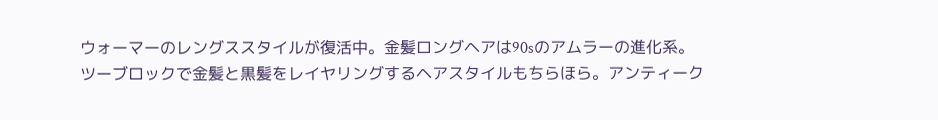ウォーマーのレングススタイルが復活中。金髪ロングヘアは90sのアムラーの進化系。
ツーブロックで金髪と黒髪をレイヤリングするヘアスタイルもちらほら。アンティーク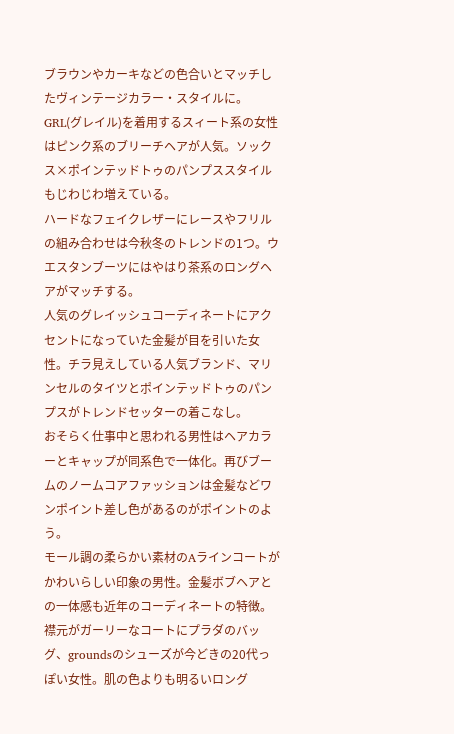ブラウンやカーキなどの色合いとマッチしたヴィンテージカラー・スタイルに。
GRL(グレイル)を着用するスィート系の女性はピンク系のブリーチヘアが人気。ソックス×ポインテッドトゥのパンプススタイルもじわじわ増えている。
ハードなフェイクレザーにレースやフリルの組み合わせは今秋冬のトレンドの1つ。ウエスタンブーツにはやはり茶系のロングヘアがマッチする。
人気のグレイッシュコーディネートにアクセントになっていた金髪が目を引いた女性。チラ見えしている人気ブランド、マリンセルのタイツとポインテッドトゥのパンプスがトレンドセッターの着こなし。
おそらく仕事中と思われる男性はヘアカラーとキャップが同系色で一体化。再びブームのノームコアファッションは金髪などワンポイント差し色があるのがポイントのよう。
モール調の柔らかい素材のAラインコートがかわいらしい印象の男性。金髪ボブヘアとの一体感も近年のコーディネートの特徴。
襟元がガーリーなコートにプラダのバッグ、groundsのシューズが今どきの20代っぽい女性。肌の色よりも明るいロング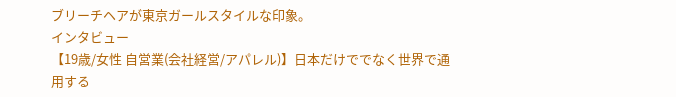ブリーチヘアが東京ガールスタイルな印象。
インタビュー
【19歳/女性 自営業(会社経営/アパレル)】日本だけででなく世界で通用する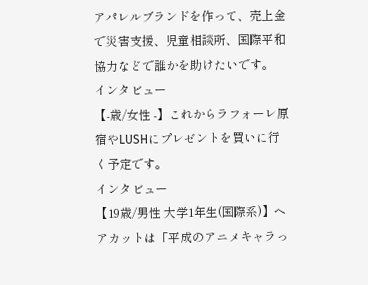アパレルブランドを作って、売上金で災害支援、児童相談所、国際平和協力などで誰かを助けたいです。
インタビュー
【-歳/女性 -】これからラフォーレ原宿やLUSHにプレゼントを買いに行く予定です。
インタビュー
【19歳/男性 大学1年生(国際系)】ヘアカットは「平成のアニメキャラっ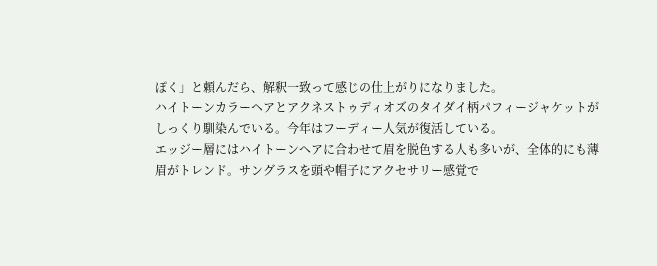ぽく」と頼んだら、解釈一致って感じの仕上がりになりました。
ハイトーンカラーヘアとアクネストゥディオズのタイダイ柄パフィージャケットがしっくり馴染んでいる。今年はフーディー人気が復活している。
エッジー層にはハイトーンへアに合わせて眉を脱色する人も多いが、全体的にも薄眉がトレンド。サングラスを頭や帽子にアクセサリー感覚で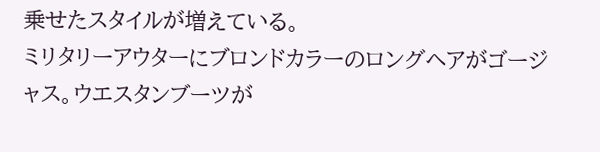乗せたスタイルが増えている。
ミリタリーアウターにブロンドカラーのロングヘアがゴージャス。ウエスタンブーツが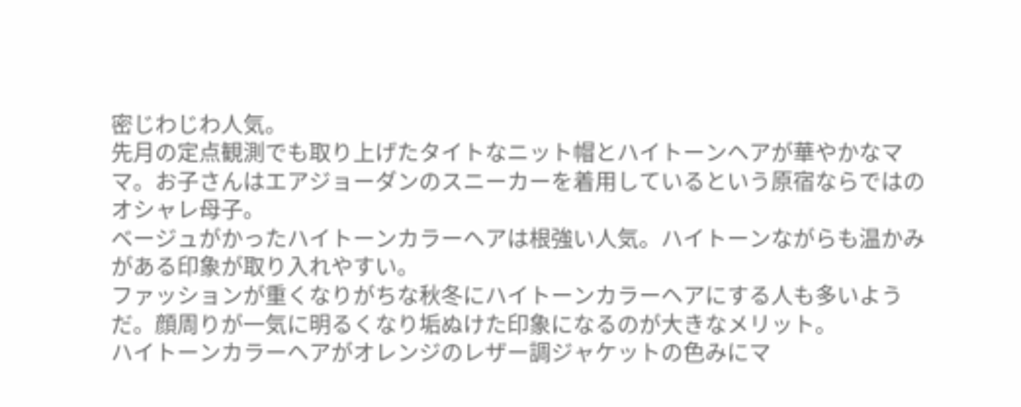密じわじわ人気。
先月の定点観測でも取り上げたタイトなニット帽とハイトーンヘアが華やかなママ。お子さんはエアジョーダンのスニーカーを着用しているという原宿ならではのオシャレ母子。
ベージュがかったハイトーンカラーヘアは根強い人気。ハイトーンながらも温かみがある印象が取り入れやすい。
ファッションが重くなりがちな秋冬にハイトーンカラーヘアにする人も多いようだ。顔周りが一気に明るくなり垢ぬけた印象になるのが大きなメリット。
ハイトーンカラーヘアがオレンジのレザー調ジャケットの色みにマ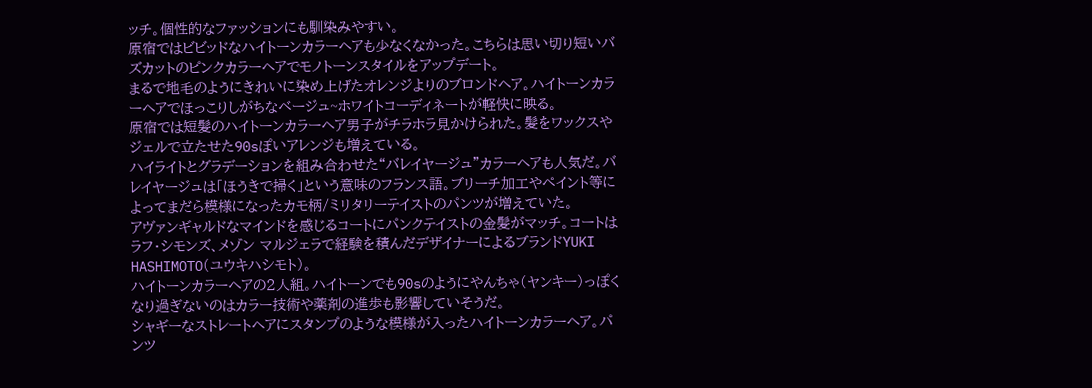ッチ。個性的なファッションにも馴染みやすい。
原宿ではビビッドなハイトーンカラーヘアも少なくなかった。こちらは思い切り短いバズカットのピンクカラーヘアでモノトーンスタイルをアップデート。
まるで地毛のようにきれいに染め上げたオレンジよりのブロンドヘア。ハイトーンカラーヘアでほっこりしがちなベージュ~ホワイトコーディネートが軽快に映る。
原宿では短髪のハイトーンカラーヘア男子がチラホラ見かけられた。髪をワックスやジェルで立たせた90sぽいアレンジも増えている。
ハイライトとグラデーションを組み合わせた“バレイヤージュ”カラーヘアも人気だ。バレイヤージュは「ほうきで掃く」という意味のフランス語。ブリーチ加工やペイント等によってまだら模様になったカモ柄/ミリタリーテイストのパンツが増えていた。
アヴァンギャルドなマインドを感じるコートにパンクテイストの金髪がマッチ。コートはラフ・シモンズ、メゾン マルジェラで経験を積んだデザイナーによるブランドYUKI HASHIMOTO(ユウキハシモト)。
ハイトーンカラーヘアの2人組。ハイトーンでも90sのようにやんちゃ(ヤンキー)っぽくなり過ぎないのはカラー技術や薬剤の進歩も影響していそうだ。
シャギーなストレートヘアにスタンプのような模様が入ったハイトーンカラーヘア。パンツ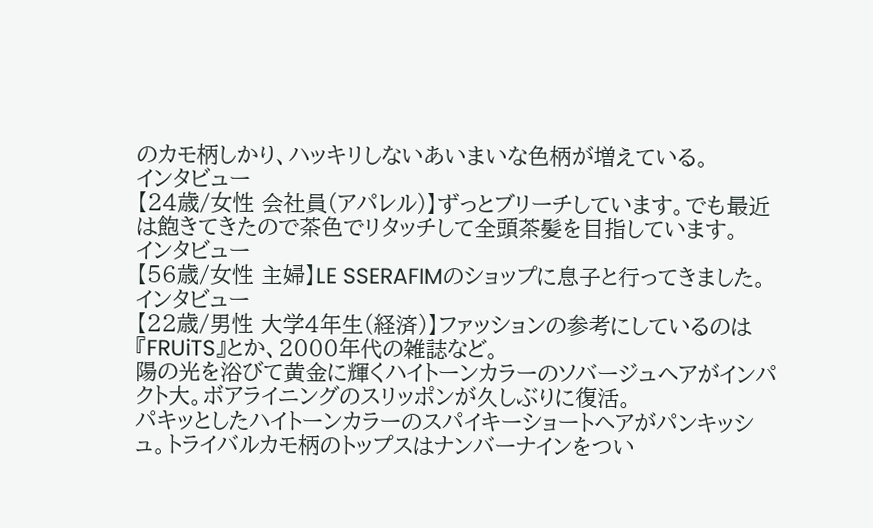のカモ柄しかり、ハッキリしないあいまいな色柄が増えている。
インタビュー
【24歳/女性 会社員(アパレル)】ずっとブリーチしています。でも最近は飽きてきたので茶色でリタッチして全頭茶髪を目指しています。
インタビュー
【56歳/女性 主婦】LE SSERAFIMのショップに息子と行ってきました。
インタビュー
【22歳/男性 大学4年生(経済)】ファッションの参考にしているのは『FRUiTS』とか、2000年代の雑誌など。
陽の光を浴びて黄金に輝くハイトーンカラーのソバージュヘアがインパクト大。ボアライニングのスリッポンが久しぶりに復活。
パキッとしたハイトーンカラーのスパイキーショートヘアがパンキッシュ。トライバルカモ柄のトップスはナンバーナインをつい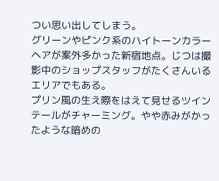つい思い出してしまう。
グリーンやピンク系のハイトーンカラーヘアが案外多かった新宿地点。じつは撮影中のショップスタッフがたくさんいるエリアでもある。
プリン風の生え際をはえて見せるツインテールがチャーミング。やや赤みがかったような暗めの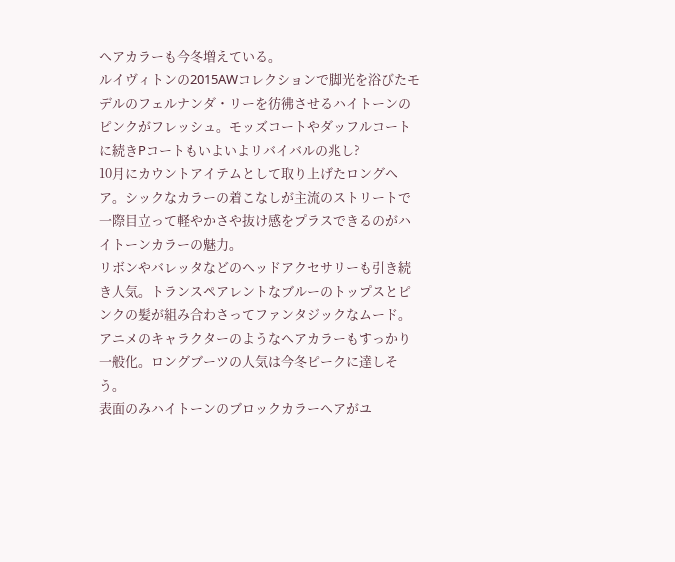ヘアカラーも今冬増えている。
ルイヴィトンの2015AWコレクションで脚光を浴びたモデルのフェルナンダ・リーを彷彿させるハイトーンのピンクがフレッシュ。モッズコートやダッフルコートに続きPコートもいよいよリバイバルの兆し?
10月にカウントアイテムとして取り上げたロングヘア。シックなカラーの着こなしが主流のストリートで一際目立って軽やかさや抜け感をプラスできるのがハイトーンカラーの魅力。
リボンやバレッタなどのヘッドアクセサリーも引き続き人気。トランスペアレントなブルーのトップスとピンクの髪が組み合わさってファンタジックなムード。
アニメのキャラクターのようなヘアカラーもすっかり一般化。ロングブーツの人気は今冬ピークに達しそう。
表面のみハイトーンのブロックカラーヘアがユ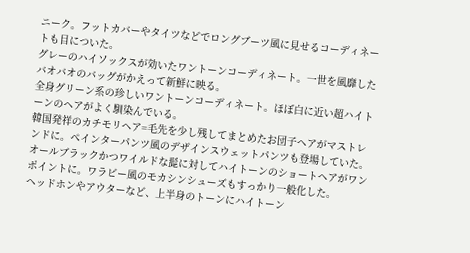ニーク。フットカバーやタイツなどでロングブーツ風に見せるコーディネートも目についた。
グレーのハイソックスが効いたワントーンコーディネート。一世を風靡したバオバオのバッグがかえって新鮮に映る。
全身グリーン系の珍しいワントーンコーディネート。ほぼ白に近い超ハイトーンのヘアがよく馴染んでいる。
韓国発祥のカチモリヘア=毛先を少し残してまとめたお団子ヘアがマストレンドに。ペインターパンツ風のデザインスウェットパンツも登場していた。
オールブラックかつワイルドな髭に対してハイトーンのショートヘアがワンポイントに。ワラビー風のモカシンシューズもすっかり一般化した。
ヘッドホンやアウターなど、上半身のトーンにハイトーン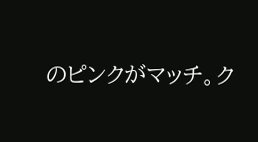のピンクがマッチ。ク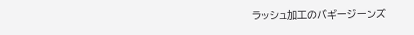ラッシュ加工のバギージーンズ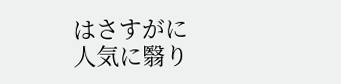はさすがに人気に翳り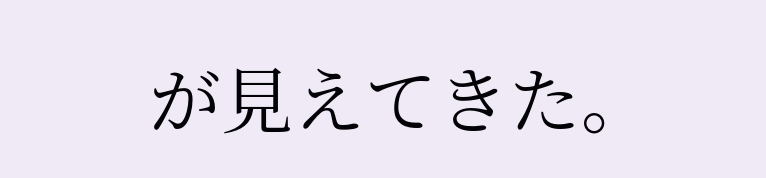が見えてきた。